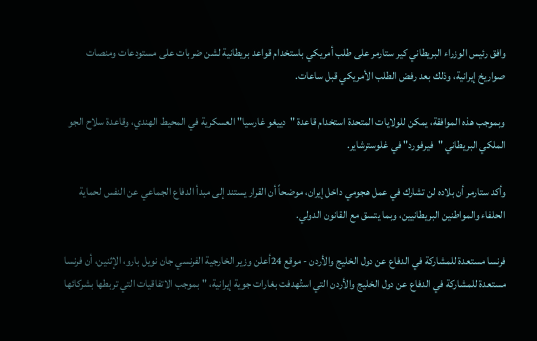وافق رئيس الوزراء البريطاني كير ستارمر على طلب أمريكي باستخدام قواعد بريطانية لشن ضربات على مستودعات ومنصات صواريخ إيرانية، وذلك بعد رفض الطلب الأمريكي قبل ساعات.

وبموجب هذه الموافقة، يمكن للولايات المتحدة استخدام قاعدة "دييغو غارسيا" العسكرية في المحيط الهندي، وقاعدة سلاح الجو الملكي البريطاني "فيرفورد" في غلوسترشاير.

وأكد ستارمر أن بلاده لن تشارك في عمل هجومي داخل إيران، موضحاً أن القرار يستند إلى مبدأ الدفاع الجماعي عن النفس لحماية الحلفاء والمواطنين البريطانيين، وبما يتسق مع القانون الدولي.

فرنسا مستعدة للمشاركة في الدفاع عن دول الخليج والأردن - موقع 24أعلن وزير الخارجية الفرنسي جان نويل بارو، الإثنين، أن فرنسا مستعدة للمشاركة في الدفاع عن دول الخليج والأردن التي استُهدفت بغارات جوية إيرانية، "بموجب الاتفاقيات التي تربطها بشركائها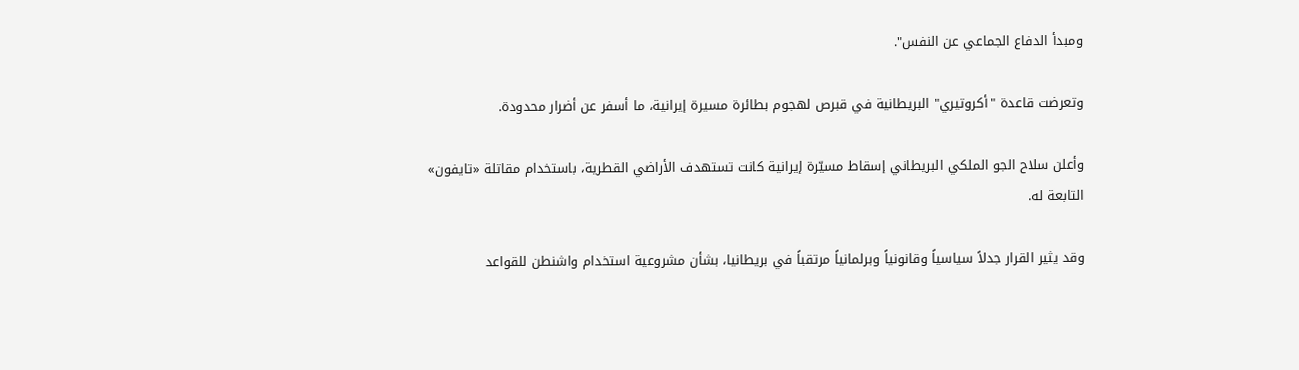ومبدأ الدفاع الجماعي عن النفس".

وتعرضت قاعدة "أكروتيري" البريطانية في قبرص لهجوم بطائرة مسيرة إيرانية، ما أسفر عن أضرار محدودة.

وأعلن سلاح الجو الملكي البريطاني إسقاط مسيّرة إيرانية كانت تستهدف الأراضي القطرية، باستخدام مقاتلة «تايفون» التابعة له.

وقد يثير القرار جدلاً سياسياً وقانونياً وبرلمانياً مرتقباً في بريطانيا، بشأن مشروعية استخدام واشنطن للقواعد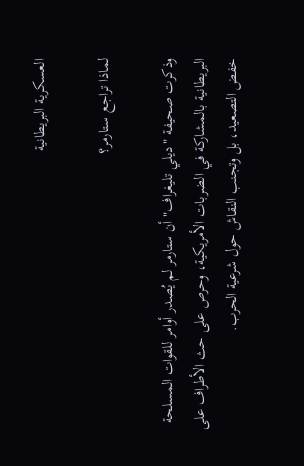العسكرية البريطانية

لماذا تراجع ستارمر؟

وذكرت صحيفة "ديلي تليغراف" أن ستارمر لم يُصدر أوامر للقوات المسلحة البريطانية بالمشاركة في الضربات الأمريكية، وحرص على حث الأطراف على خفض التصعيد، بل وتجنب النقاش حول شرعية الحرب.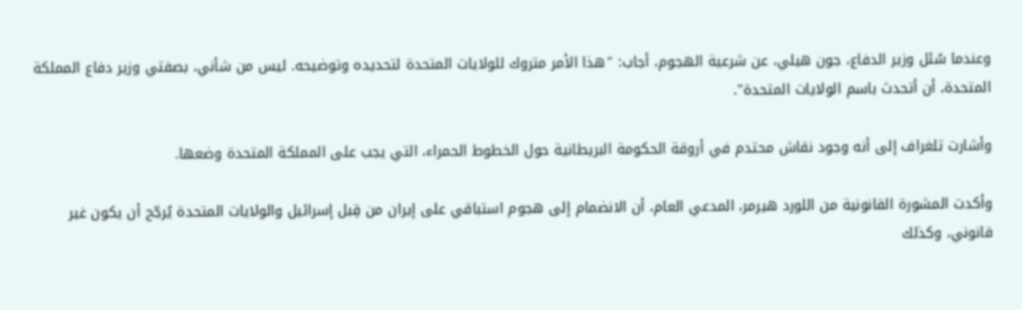وعندما سُئل وزير الدفاع، جون هيلي، عن شرعية الهجوم، أجاب: "هذا الأمر متروك للولايات المتحدة لتحديده وتوضيحه. ليس من شأني، بصفتي وزير دفاع المملكة المتحدة، أن أتحدث باسم الولايات المتحدة".

وأشارت تلغراف إلى أنه وجود نقاش محتدم في أروقة الحكومة البريطانية حول الخطوط الحمراء، التي يجب على المملكة المتحدة وضعها.

وأكدت المشورة القانونية من اللورد هيرمر، المدعي العام، أن الانضمام إلى هجوم استباقي على إيران من قِبل إسرائيل والولايات المتحدة يُرجّح أن يكون غير قانوني، وكذلك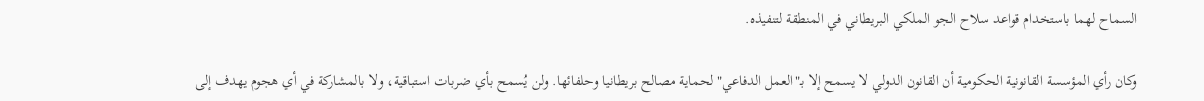السماح لهما باستخدام قواعد سلاح الجو الملكي البريطاني في المنطقة لتنفيذه.

وكان رأي المؤسسة القانونية الحكومية أن القانون الدولي لا يسمح إلا بـ"العمل الدفاعي" لحماية مصالح بريطانيا وحلفائها. ولن يُسمح بأي ضربات استباقية، ولا بالمشاركة في أي هجوم يهدف إلى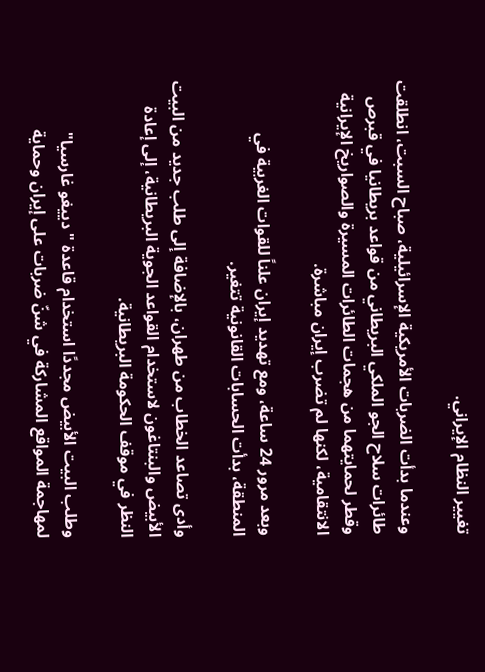تغيير النظام الإيراني.

وعندما بدأت الضربات الأمريكية الإسرائيلية، صباح السبت، انطلقت طائرات سلاح الجو الملكي البريطاني من قواعد بريطانيا في قبرص وقطر لحمايتهما من هجمات الطائرات المسيرة والصواريخ الإيرانية الانتقامية، لكنها لم تضرب إيران مباشرة.

وبعد مرور 24 ساعة، ومع تهديد إيران علناً للقوات الغربية في المنطقة، بدأت الحسابات القانونية تتغير.

وأدى تصاعد الخطاب من طهران، بالإضافة إلى طلب جديد من البيت الأبيض والبنتاغون لاستخدام القواعد الجوية البريطانية، إلى إعادة النظر في موقف الحكومة البريطانية.

وطلب البيت الأبيض مجددًا استخدام قاعدة "دييغو غارسيا" لمهاجمة المواقع المشاركة في شنّ ضربات على إيران وحماية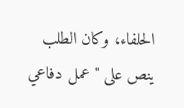الحلفاء، وكان الطلب ينص على "عمل دفاعي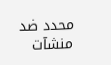محدد ضد منشآت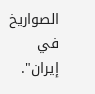الصواريخ في إيران".